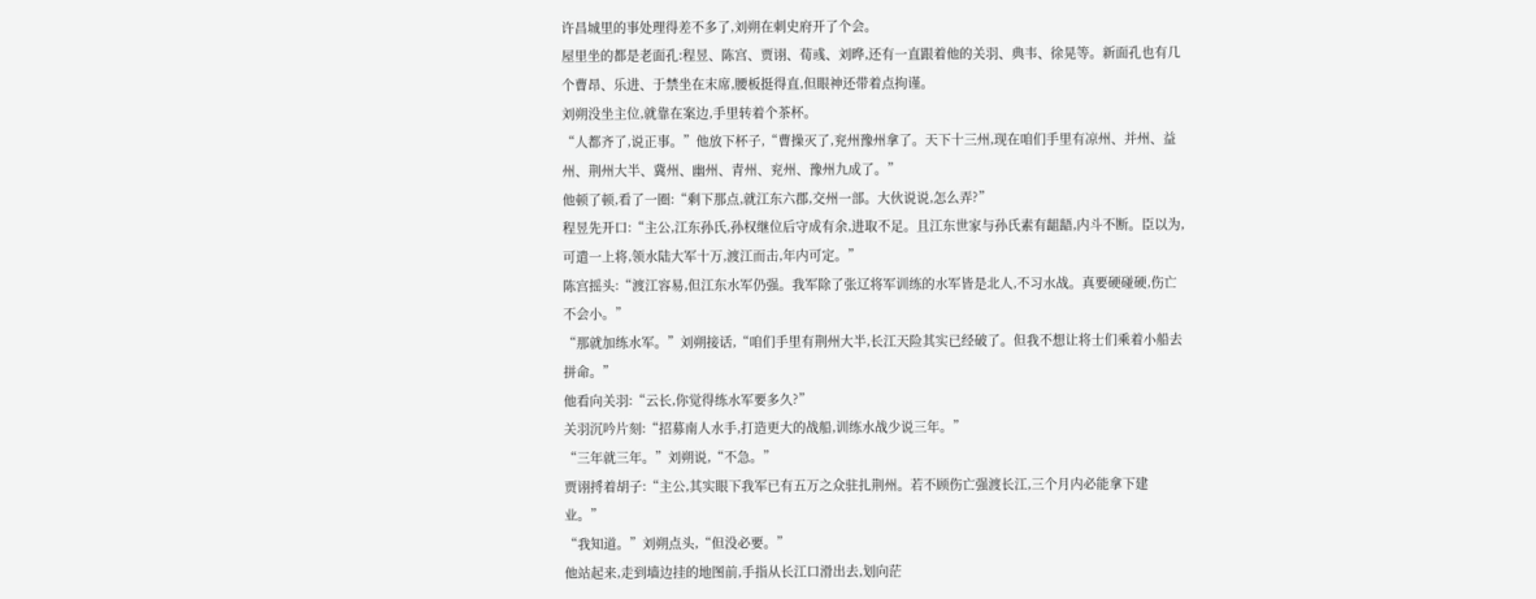许昌城里的事处理得差不多了,刘朔在刺史府开了个会。
屋里坐的都是老面孔:程昱、陈宫、贾诩、荀彧、刘晔,还有一直跟着他的关羽、典韦、徐晃等。新面孔也有几个曹昂、乐进、于禁坐在末席,腰板挺得直,但眼神还带着点拘谨。
刘朔没坐主位,就靠在案边,手里转着个茶杯。
“人都齐了,说正事。”他放下杯子,“曹操灭了,兖州豫州拿了。天下十三州,现在咱们手里有凉州、并州、益州、荆州大半、冀州、幽州、青州、兖州、豫州九成了。”
他顿了顿,看了一圈:“剩下那点,就江东六郡,交州一部。大伙说说,怎么弄?”
程昱先开口:“主公,江东孙氏,孙权继位后守成有余,进取不足。且江东世家与孙氏素有龃龉,内斗不断。臣以为,可遣一上将,领水陆大军十万,渡江而击,年内可定。”
陈宫摇头:“渡江容易,但江东水军仍强。我军除了张辽将军训练的水军皆是北人,不习水战。真要硬碰硬,伤亡不会小。”
“那就加练水军。”刘朔接话,“咱们手里有荆州大半,长江天险其实已经破了。但我不想让将士们乘着小船去拼命。”
他看向关羽:“云长,你觉得练水军要多久?”
关羽沉吟片刻:“招募南人水手,打造更大的战船,训练水战少说三年。”
“三年就三年。”刘朔说,“不急。”
贾诩捋着胡子:“主公,其实眼下我军已有五万之众驻扎荆州。若不顾伤亡强渡长江,三个月内必能拿下建业。”
“我知道。”刘朔点头,“但没必要。”
他站起来,走到墙边挂的地图前,手指从长江口滑出去,划向茫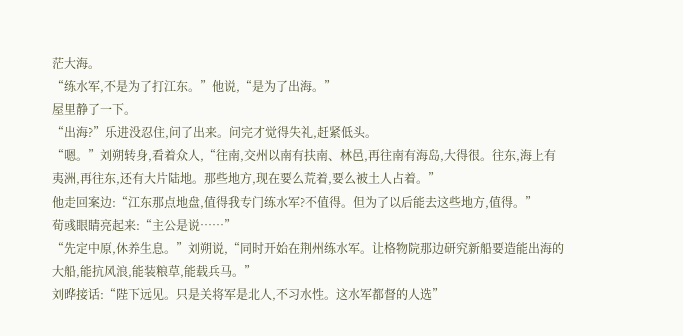茫大海。
“练水军,不是为了打江东。”他说,“是为了出海。”
屋里静了一下。
“出海?”乐进没忍住,问了出来。问完才觉得失礼,赶紧低头。
“嗯。”刘朔转身,看着众人,“往南,交州以南有扶南、林邑,再往南有海岛,大得很。往东,海上有夷洲,再往东,还有大片陆地。那些地方,现在要么荒着,要么被土人占着。”
他走回案边:“江东那点地盘,值得我专门练水军?不值得。但为了以后能去这些地方,值得。”
荀彧眼睛亮起来:“主公是说……”
“先定中原,休养生息。”刘朔说,“同时开始在荆州练水军。让格物院那边研究新船要造能出海的大船,能抗风浪,能装粮草,能载兵马。”
刘晔接话:“陛下远见。只是关将军是北人,不习水性。这水军都督的人选”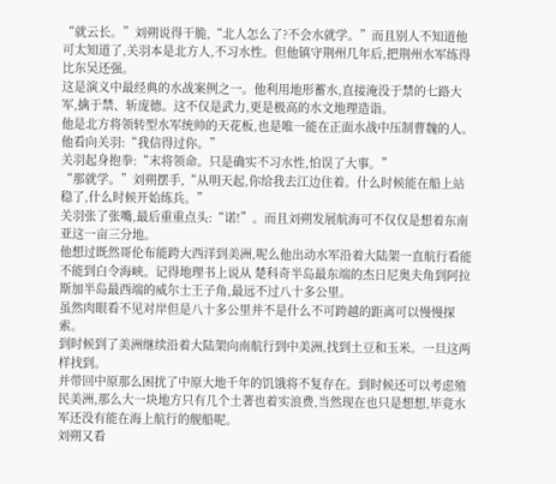“就云长。”刘朔说得干脆,“北人怎么了?不会水就学。”而且别人不知道他可太知道了,关羽本是北方人,不习水性。但他镇守荆州几年后,把荆州水军练得比东吴还强。
这是演义中最经典的水战案例之一。他利用地形蓄水,直接淹没于禁的七路大军,擒于禁、斩庞德。这不仅是武力,更是极高的水文地理造诣。
他是北方将领转型水军统帅的天花板,也是唯一能在正面水战中压制曹魏的人。
他看向关羽:“我信得过你。”
关羽起身抱拳:“末将领命。只是确实不习水性,怕误了大事。”
“那就学。”刘朔摆手,“从明天起,你给我去江边住着。什么时候能在船上站稳了,什么时候开始练兵。”
关羽张了张嘴,最后重重点头:“诺!”。而且刘朔发展航海可不仅仅是想着东南亚这一亩三分地。
他想过既然哥伦布能跨大西洋到美洲,呢么他出动水军沿着大陆架一直航行看能不能到白令海峡。记得地理书上说从 楚科奇半岛最东端的杰日尼奥夫角到阿拉斯加半岛最西端的威尔士王子角,最远不过八十多公里。
虽然肉眼看不见对岸但是八十多公里并不是什么不可跨越的距离可以慢慢探索。
到时候到了美洲继续沿着大陆架向南航行到中美洲,找到土豆和玉米。一旦这两样找到。
并带回中原那么困扰了中原大地千年的饥饿将不复存在。到时候还可以考虑殖民美洲,那么大一块地方只有几个土著也着实浪费,当然现在也只是想想,毕竟水军还没有能在海上航行的舰船呢。
刘朔又看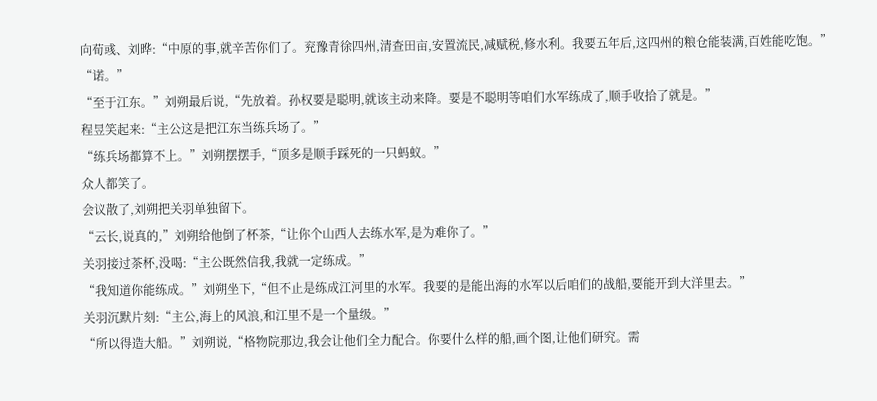向荀彧、刘晔:“中原的事,就辛苦你们了。兖豫青徐四州,清查田亩,安置流民,减赋税,修水利。我要五年后,这四州的粮仓能装满,百姓能吃饱。”
“诺。”
“至于江东。”刘朔最后说,“先放着。孙权要是聪明,就该主动来降。要是不聪明等咱们水军练成了,顺手收拾了就是。”
程昱笑起来:“主公这是把江东当练兵场了。”
“练兵场都算不上。”刘朔摆摆手,“顶多是顺手踩死的一只蚂蚁。”
众人都笑了。
会议散了,刘朔把关羽单独留下。
“云长,说真的,”刘朔给他倒了杯茶,“让你个山西人去练水军,是为难你了。”
关羽接过茶杯,没喝:“主公既然信我,我就一定练成。”
“我知道你能练成。”刘朔坐下,“但不止是练成江河里的水军。我要的是能出海的水军以后咱们的战船,要能开到大洋里去。”
关羽沉默片刻:“主公,海上的风浪,和江里不是一个量级。”
“所以得造大船。”刘朔说,“格物院那边,我会让他们全力配合。你要什么样的船,画个图,让他们研究。需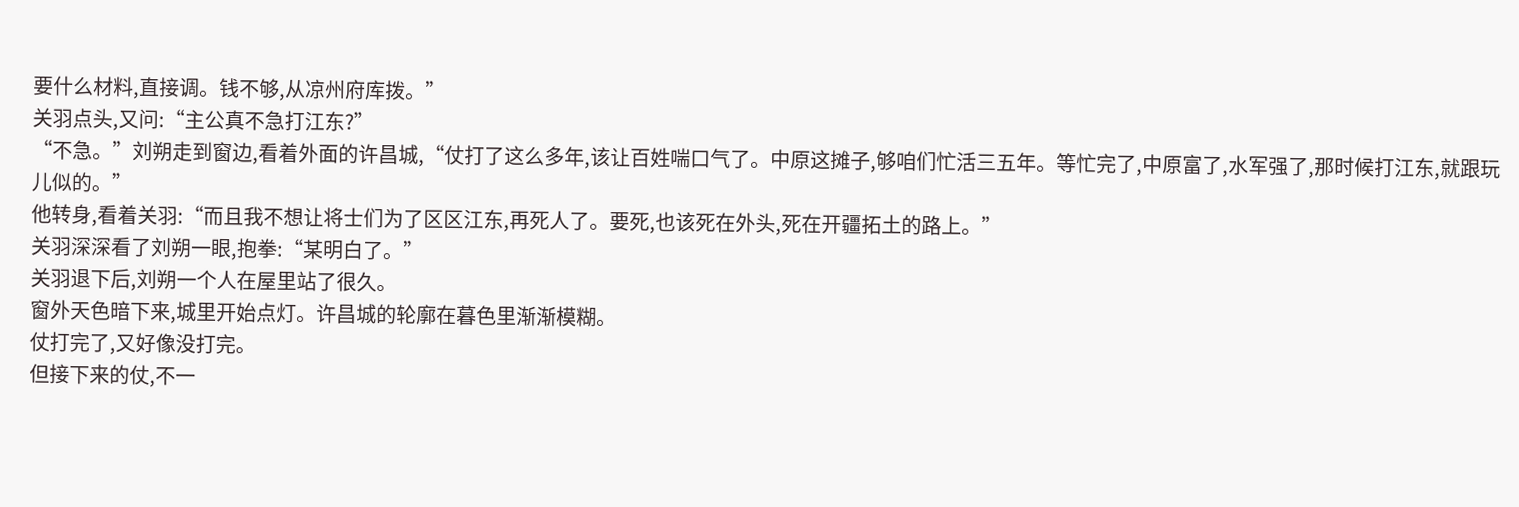要什么材料,直接调。钱不够,从凉州府库拨。”
关羽点头,又问:“主公真不急打江东?”
“不急。”刘朔走到窗边,看着外面的许昌城,“仗打了这么多年,该让百姓喘口气了。中原这摊子,够咱们忙活三五年。等忙完了,中原富了,水军强了,那时候打江东,就跟玩儿似的。”
他转身,看着关羽:“而且我不想让将士们为了区区江东,再死人了。要死,也该死在外头,死在开疆拓土的路上。”
关羽深深看了刘朔一眼,抱拳:“某明白了。”
关羽退下后,刘朔一个人在屋里站了很久。
窗外天色暗下来,城里开始点灯。许昌城的轮廓在暮色里渐渐模糊。
仗打完了,又好像没打完。
但接下来的仗,不一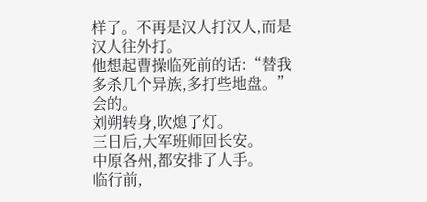样了。不再是汉人打汉人,而是汉人往外打。
他想起曹操临死前的话:“替我多杀几个异族,多打些地盘。”
会的。
刘朔转身,吹熄了灯。
三日后,大军班师回长安。
中原各州,都安排了人手。
临行前,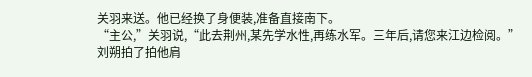关羽来送。他已经换了身便装,准备直接南下。
“主公,”关羽说,“此去荆州,某先学水性,再练水军。三年后,请您来江边检阅。”
刘朔拍了拍他肩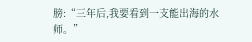膀:“三年后,我要看到一支能出海的水师。”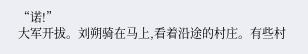“诺!”
大军开拔。刘朔骑在马上,看着沿途的村庄。有些村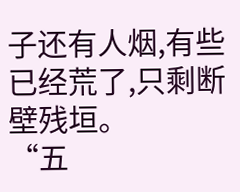子还有人烟,有些已经荒了,只剩断壁残垣。
“五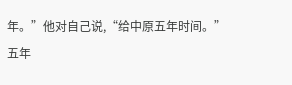年。”他对自己说,“给中原五年时间。”
五年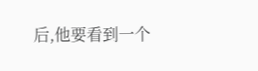后,他要看到一个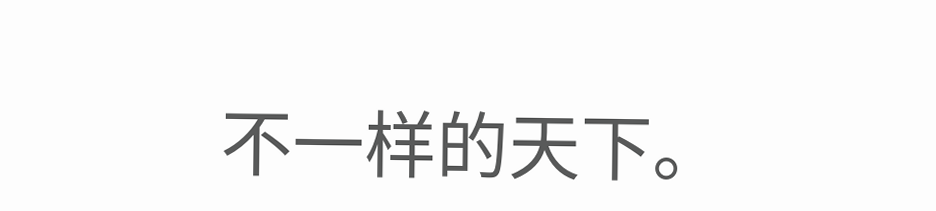不一样的天下。